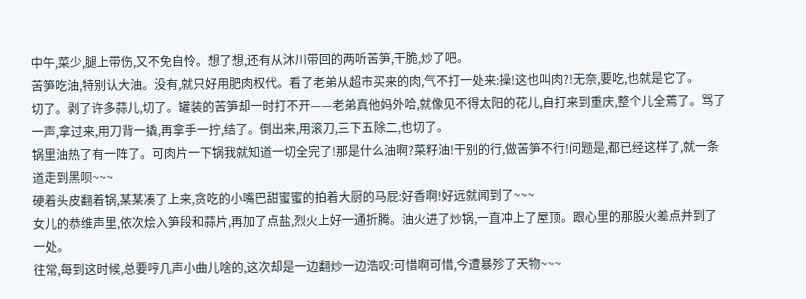中午,菜少,腿上带伤,又不免自怜。想了想,还有从沐川带回的两听苦笋,干脆,炒了吧。
苦笋吃油,特别认大油。没有,就只好用肥肉权代。看了老弟从超市买来的肉,气不打一处来:操!这也叫肉?!无奈,要吃,也就是它了。
切了。剥了许多蒜儿,切了。罐装的苦笋却一时打不开——老弟真他妈外哈,就像见不得太阳的花儿,自打来到重庆,整个儿全蔫了。骂了一声,拿过来,用刀背一撬,再拿手一拧,结了。倒出来,用滚刀,三下五除二,也切了。
锅里油热了有一阵了。可肉片一下锅我就知道一切全完了!那是什么油啊?菜籽油!干别的行,做苦笋不行!问题是,都已经这样了,就一条道走到黑呗~~~
硬着头皮翻着锅,某某凑了上来,贪吃的小嘴巴甜蜜蜜的拍着大厨的马屁:好香啊!好远就闻到了~~~
女儿的恭维声里,依次烩入笋段和蒜片,再加了点盐,烈火上好一通折腾。油火进了炒锅,一直冲上了屋顶。跟心里的那股火差点并到了一处。
往常,每到这时候,总要哼几声小曲儿啥的,这次却是一边翻炒一边浩叹:可惜啊可惜,今遭暴殄了天物~~~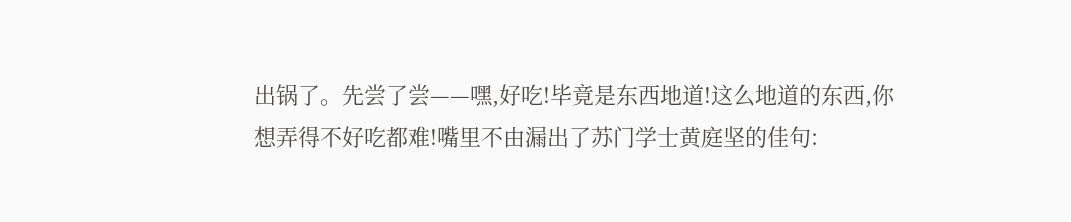出锅了。先尝了尝——嘿,好吃!毕竟是东西地道!这么地道的东西,你想弄得不好吃都难!嘴里不由漏出了苏门学士黄庭坚的佳句: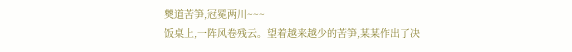僰道苦笋,冠冕两川~~~
饭桌上,一阵风卷残云。望着越来越少的苦笋,某某作出了决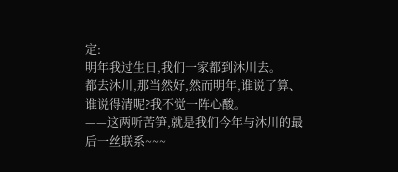定:
明年我过生日,我们一家都到沐川去。
都去沐川,那当然好,然而明年,谁说了算、谁说得清呢?我不觉一阵心酸。
——这两听苦笋,就是我们今年与沐川的最后一丝联系~~~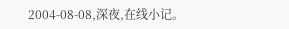2004-08-08,深夜,在线小记。